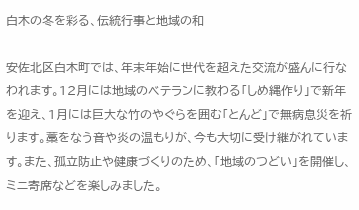白木の冬を彩る、伝統行事と地域の和

安佐北区白木町では、年末年始に世代を超えた交流が盛んに行なわれます。12月には地域のベテランに教わる「しめ縄作り」で新年を迎え、1月には巨大な竹のやぐらを囲む「とんど」で無病息災を祈ります。藁をなう音や炎の温もりが、今も大切に受け継がれています。また、孤立防止や健康づくりのため、「地域のつどい」を開催し、ミニ寄席などを楽しみました。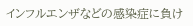インフルエンザなどの感染症に負け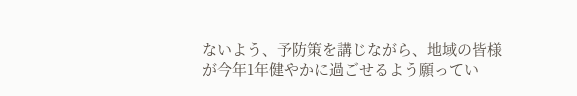ないよう、予防策を講じながら、地域の皆様が今年1年健やかに過ごせるよう願ってい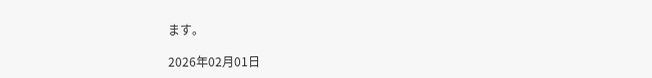ます。

2026年02月01日